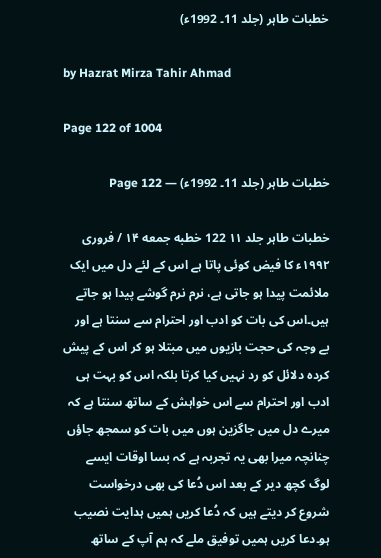خطبات طاہر (جلد 11۔ 1992ء)

by Hazrat Mirza Tahir Ahmad

Page 122 of 1004

خطبات طاہر (جلد 11۔ 1992ء) — Page 122

خطبات طاہر جلد ۱۱ 122 خطبه جمعه ۱۴ / فروری ۱۹۹۲ء کا فیض کوئی پاتا ہے اس کے لئے دل میں ایک ملائمت پیدا ہو جاتی ہے، نرم نرم گوشے پیدا ہو جاتے ہیں۔اس کی بات کو ادب اور احترام سے سنتا ہے اور بے وجہ کی حجت بازیوں میں مبتلا ہو کر اس کے پیش کردہ دلائل کو رد نہیں کیا کرتا بلکہ اس کو بہت ہی ادب اور احترام سے اس خواہش کے ساتھ سنتا ہے کہ میرے دل میں جاگزین ہوں میں بات کو سمجھ جاؤں چنانچہ میرا بھی یہ تجربہ ہے کہ بسا اوقات ایسے لوگ کچھ دیر کے بعد اس دُعا کی بھی درخواست شروع کر دیتے ہیں کہ دُعا کریں ہمیں ہدایت نصیب ہو۔دعا کریں ہمیں توفیق ملے کہ ہم آپ کے ساتھ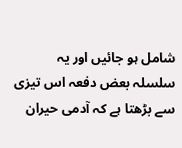شامل ہو جائیں اور یہ سلسلہ بعض دفعہ اس تیزی سے بڑھتا ہے کہ آدمی حیران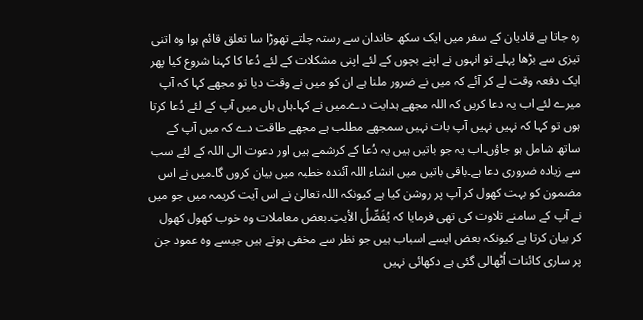رہ جاتا ہے قادیان کے سفر میں ایک سکھ خاندان سے رستہ چلتے تھوڑا سا تعلق قائم ہوا وہ اتنی تیزی سے بڑھا پہلے تو انہوں نے اپنے بچوں کے لئے اپنی مشکلات کے لئے دُعا کا کہنا شروع کیا پھر ایک دفعہ وقت لے کر آئے کہ میں نے ضرور ملنا ہے ان کو میں نے وقت دیا تو مجھے کہا کہ آپ میرے لئے اب یہ دعا کریں کہ اللہ مجھے ہدایت دے۔میں نے کہا۔ہاں ہاں میں آپ کے لئے دُعا کرتا ہوں تو کہا کہ نہیں نہیں آپ بات نہیں سمجھے مطلب ہے مجھے طاقت دے کہ میں آپ کے ساتھ شامل ہو جاؤں۔اب یہ جو باتیں ہیں یہ دُعا کے کرشمے ہیں اور دعوت الی اللہ کے لئے سب سے زیادہ ضروری دعا ہے۔باقی باتیں میں انشاء اللہ آئندہ خطبہ میں بیان کروں گا۔میں نے اس مضمون کو بہت کھول کر آپ پر روشن کیا ہے کیونکہ اللہ تعالیٰ نے اس آیت کریمہ میں جو میں نے آپ کے سامنے تلاوت کی تھی فرمایا کہ يُفَصِّلُ الأيتِ۔بعض معاملات وہ خوب کھول کھول کر بیان کرتا ہے کیونکہ بعض ایسے اسباب ہیں جو نظر سے مخفی ہوتے ہیں جیسے وہ عمود جن پر ساری کائنات اُٹھالی گئی ہے دکھائی نہیں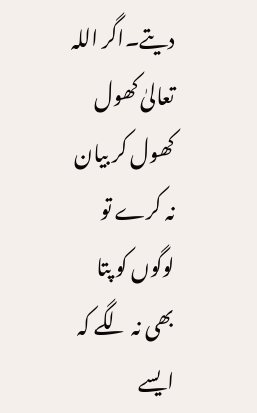دیتے۔اگر اللہ تعالیٰ کھول کھول کر بیان نہ کرے تو لوگوں کو پتا بھی نہ لگے کہ ایسے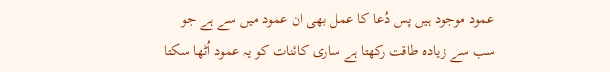عمود موجود ہیں پس دُعا کا عمل بھی ان عمود میں سے ہے جو سب سے زیادہ طاقت رکھتا ہے ساری کائنات کو یہ عمود اُٹھا سکتا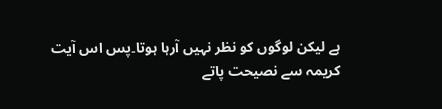ہے لیکن لوگوں کو نظر نہیں آرہا ہوتا۔پس اس آیت کریمہ سے نصیحت پاتے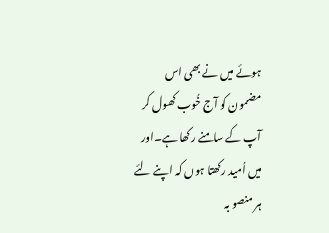ہوئے میں نے بھی اس مضمون کو آج خُوب کھول کر آپ کے سامنے رکھا ہے۔اور میں اُمید رکھتا ہوں کہ اپنے لئے ہر منصو بہ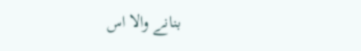بنانے والا اس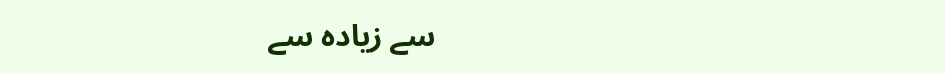سے زیادہ سے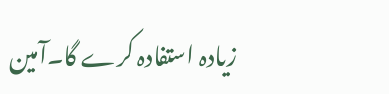زیادہ استفادہ کرے گا۔آمین